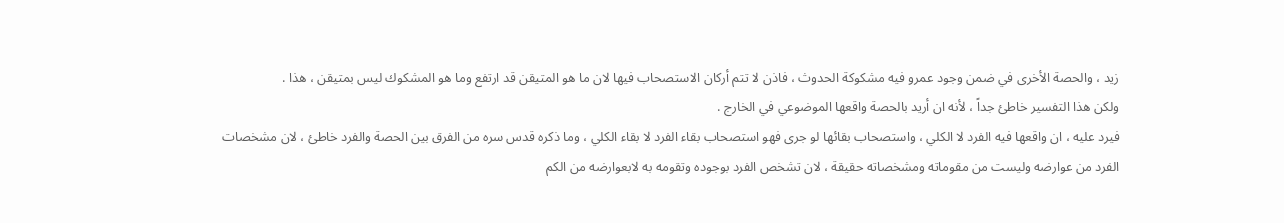زيد ، والحصة الأخرى في ضمن وجود عمرو فيه مشكوكة الحدوث ، فاذن لا تتم أركان الاستصحاب فيها لان ما هو المتيقن قد ارتفع وما هو المشكوك ليس بمتيقن ، هذا .
ولكن هذا التفسير خاطئ جداً ، لأنه ان أريد بالحصة واقعها الموضوعي في الخارج .
فيرد عليه ، ان واقعها فيه الفرد لا الكلي ، واستصحاب بقائها لو جرى فهو استصحاب بقاء الفرد لا بقاء الكلي ، وما ذكره قدس سره من الفرق بين الحصة والفرد خاطئ ، لان مشخصات الفرد من عوارضه وليست من مقوماته ومشخصاته حقيقة ، لان تشخص الفرد بوجوده وتقومه به لابعوارضه من الكم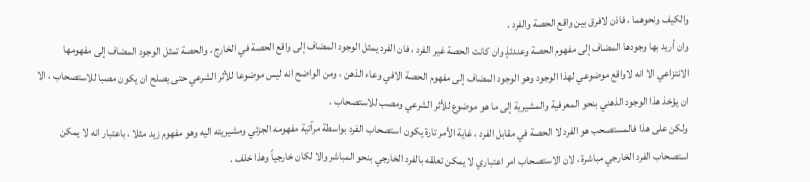والكيف ونحوهما ، فاذن لافرق بين واقع الحصة والفرد .
وان أريد بها وجودها المضاف إلى مفهوم الحصة وعندئذٍ وان كانت الحصة غير الفرد ، فان الفرد يمثل الوجود المضاف إلى واقع الحصة في الخارج ، والحصة تمثل الوجود المضاف إلى مفهومها الانتزاعي الا انه لاواقع موضوعي لهذا الوجود وهو الوجود المضاف إلى مفهوم الحصة الافي وعاء الذهن ، ومن الواضح انه ليس موضوعا للأثر الشرعي حتى يصلح ان يكون مصبا للاستصحاب ، الا ان يؤخذ هذا الوجود الذهني بنحو المعرفية والمشيرية إلى ما هو موضوع للأثر الشرعي ومصب للاستصحاب .
ولكن على هذا فالمستصحب هو الفرد لا الحصة في مقابل الفرد ، غاية الأمر تارة يكون استصحاب الفرد بواسطة مرآتية مفهومه الجزئي ومشيريته اليه وهو مفهوم زيد مثلا ، باعتبار انه لا يمكن استصحاب الفرد الخارجي مباشرة ، لان الاستصحاب امر اعتباري لا يمكن تعلقه بالفرد الخارجي بنحو المباشر والا لكان خارجياً وهذا خلف .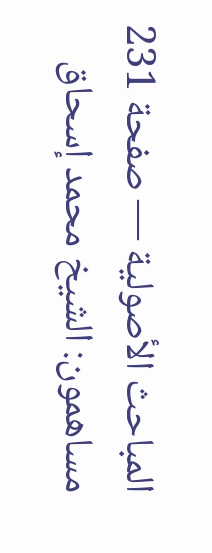المباحث الأصولية — صفحة 231
مساهمون: الشيخ محمد إسحاق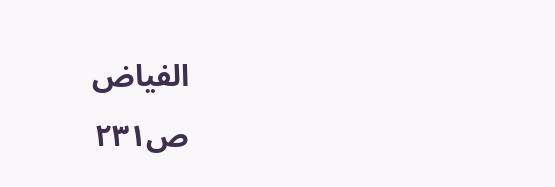الفياض
ص٢٣١